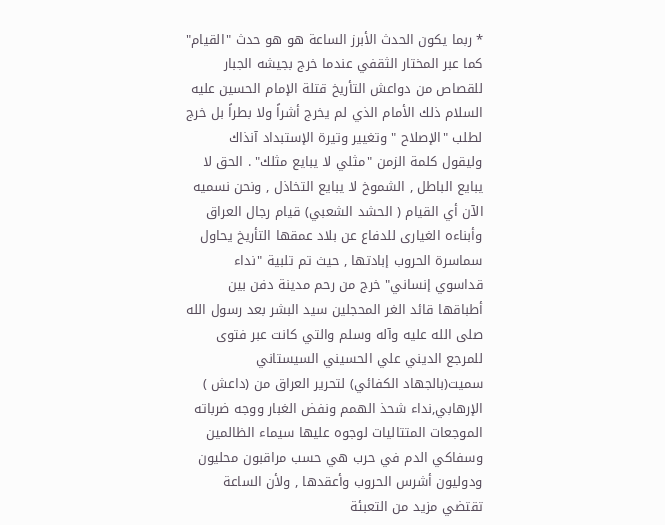* ربما يكون الحدث الأبرز الساعة هو هو حدث "القيام" كما عبر المختار الثقفي عندما خرج بجيشه الجبار للقصاص من دواعش التأريخ قتلة الإمام الحسين عليه السلام ذلك الأمام الذي لم يخرج أشراً ولا بطراً بل خرج لطلب "الإصلاح " وتغيير وتيرة الإستبداد آنذاك وليقول كلمة الزمن "مثلي لا يبايع مثلك" . الحق لا يبايع الباطل , الشموخ لا يبايع التخاذل , ونحن نسميه الآن أي القيام ( الحشد الشعبي) قيام رجال العراق وأبناءه الغيارى للدفاع عن بلاد عمقها التأريخ يحاول سماسرة الحروب إبادتها , حيث تم تلبية "نداء قداسوي إنساني" خرج من رحم مدينة دفن بين أطباقها قائد الغر المحجلين سيد البشر بعد رسول الله صلى الله عليه وآله وسلم والتي كانت عبر فتوى للمرجع الديني علي الحسيني السيستاني سميت(بالجهاد الكفائي) لتحرير العراق من (داعش ) الإرهابي,نداء شحذ الهمم ونفض الغبار ووجه ضرباته الموجعات المتتاليات لوجوه عليها سيماء الظالمين وسفاكي الدم في حرب هي حسب مراقبون محليون ودوليون أشرس الحروب وأعقدها , ولأن الساعة تقتضي مزيد من التعبئة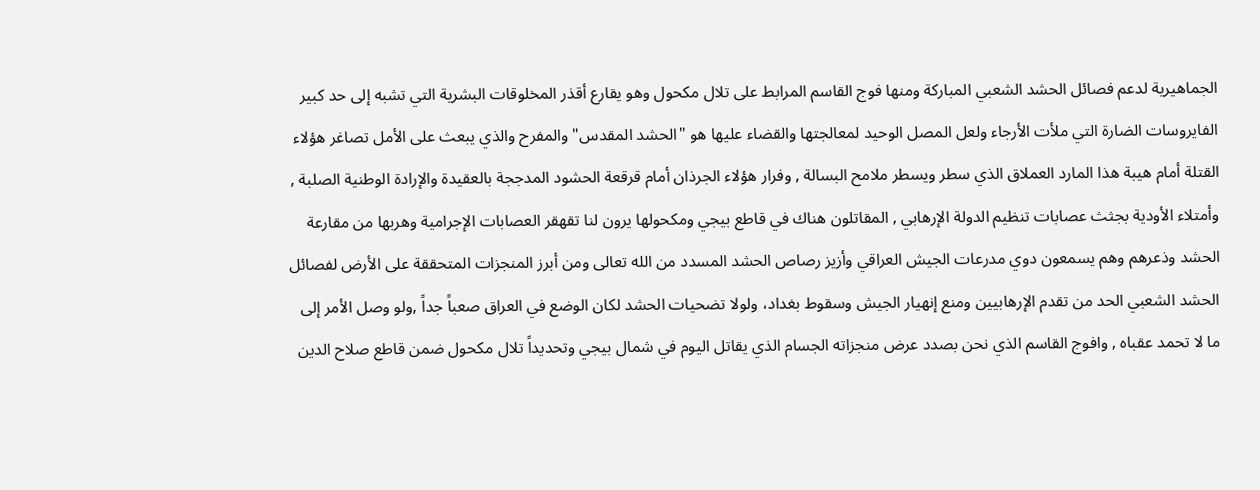الجماهيرية لدعم فصائل الحشد الشعبي المباركة ومنها فوج القاسم المرابط على تلال مكحول وهو يقارع أقذر المخلوقات البشرية التي تشبه إلى حد كبير الفايروسات الضارة التي ملأت الأرجاء ولعل المصل الوحيد لمعالجتها والقضاء عليها هو "الحشد المقدس" والمفرح والذي يبعث على الأمل تصاغر هؤلاء القتلة أمام هيبة هذا المارد العملاق الذي سطر ويسطر ملامح البسالة , وفرار هؤلاء الجرذان أمام قرقعة الحشود المدججة بالعقيدة والإرادة الوطنية الصلبة , وأمتلاء الأودية بجثث عصابات تنظيم الدولة الإرهابي , المقاتلون هناك في قاطع بيجي ومكحولها يرون لنا تقهقر العصابات الإجرامية وهربها من مقارعة الحشد وذعرهم وهم يسمعون دوي مدرعات الجيش العراقي وأزيز رصاص الحشد المسدد من الله تعالى ومن أبرز المنجزات المتحققة على الأرض لفصائل الحشد الشعبي الحد من تقدم الإرهابيين ومنع إنهيار الجيش وسقوط بغداد، ولولا تضحيات الحشد لكان الوضع في العراق صعباً جداً ,ولو وصل الأمر إلى ما لا تحمد عقباه , وافوج القاسم الذي نحن بصدد عرض منجزاته الجسام الذي يقاتل اليوم في شمال بيجي وتحديداً تلال مكحول ضمن قاطع صلاح الدين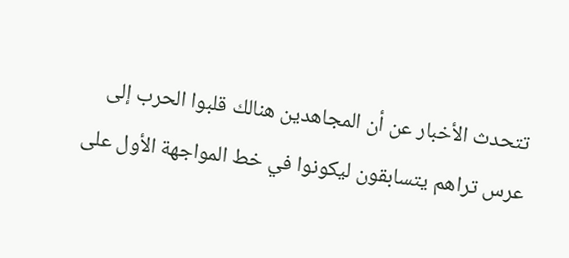تتحدث الأخبار عن أن المجاهدين هنالك قلبوا الحرب إلى عرس تراهم يتسابقون ليكونوا في خط المواجهة الأول على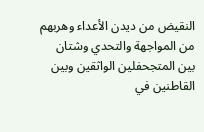النقيض من ديدن الأعداء وهربهم من المواجهة والتحدي وشتان بين المتجحفلين الواثقين وبين القاطنين في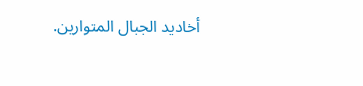أخاديد الجبال المتوارين.